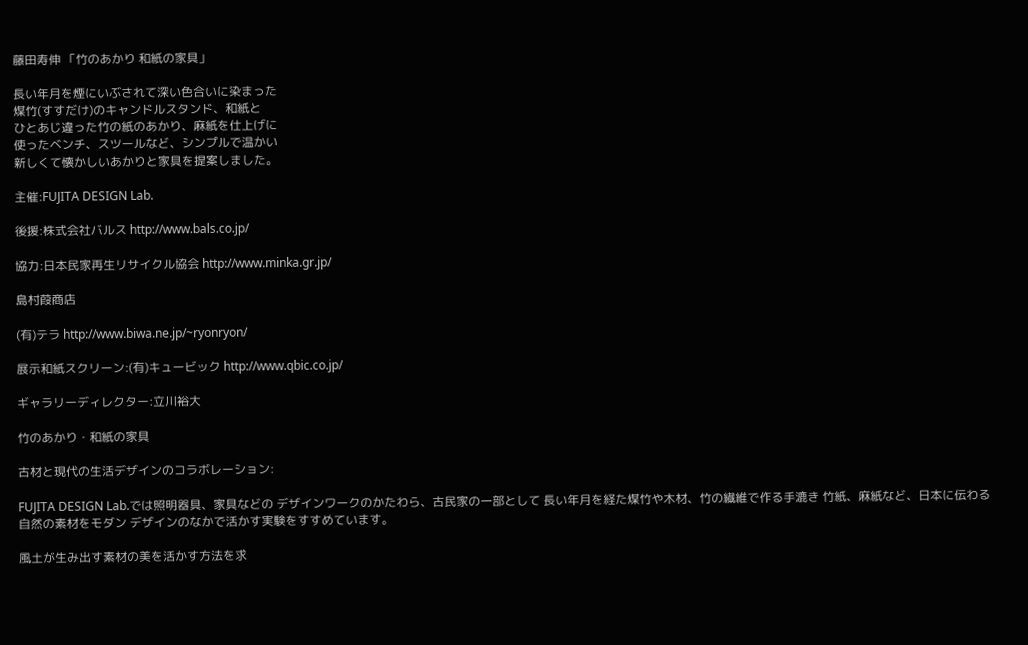藤田寿伸 「竹のあかり 和紙の家具」

長い年月を煙にいぶされて深い色合いに染まった
煤竹(すすだけ)のキャンドルスタンド、和紙と
ひとあじ違った竹の紙のあかり、麻紙を仕上げに
使ったベンチ、スツールなど、シンプルで温かい
新しくて懐かしいあかりと家具を提案しました。

主催:FUJITA DESIGN Lab.

後援:株式会社バルス http://www.bals.co.jp/

協力:日本民家再生リサイクル協会 http://www.minka.gr.jp/

島村葭商店

(有)テラ http://www.biwa.ne.jp/~ryonryon/

展示和紙スクリーン:(有)キュービック http://www.qbic.co.jp/

ギャラリーディレクター:立川裕大

竹のあかり・和紙の家具

古材と現代の生活デザインのコラボレーション:

FUJITA DESIGN Lab.では照明器具、家具などの デザインワークのかたわら、古民家の一部として 長い年月を経た煤竹や木材、竹の繊維で作る手漉き 竹紙、麻紙など、日本に伝わる自然の素材をモダン デザインのなかで活かす実験をすすめています。

風土が生み出す素材の美を活かす方法を求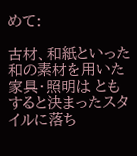めて:

古材、和紙といった和の素材を用いた家具・照明は ともすると決まったスタイルに落ち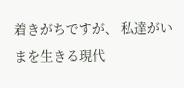着きがちですが、 私達がいまを生きる現代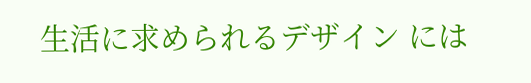生活に求められるデザイン には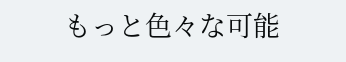もっと色々な可能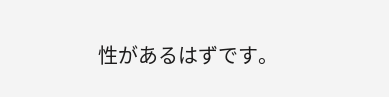性があるはずです。